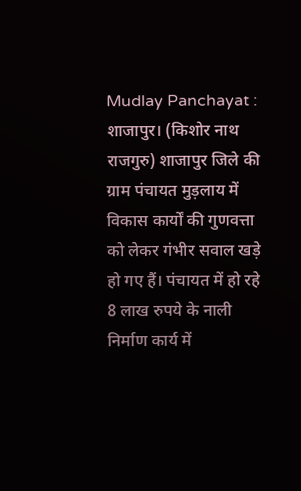Mudlay Panchayat : शाजापुर। (किशोर नाथ राजगुरु) शाजापुर जिले की ग्राम पंचायत मुड़लाय में विकास कार्यों की गुणवत्ता को लेकर गंभीर सवाल खड़े हो गए हैं। पंचायत में हो रहे 8 लाख रुपये के नाली निर्माण कार्य में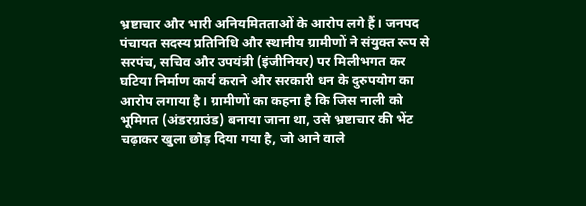भ्रष्टाचार और भारी अनियमितताओं के आरोप लगे हैं। जनपद पंचायत सदस्य प्रतिनिधि और स्थानीय ग्रामीणों ने संयुक्त रूप से सरपंच, सचिव और उपयंत्री (इंजीनियर) पर मिलीभगत कर घटिया निर्माण कार्य कराने और सरकारी धन के दुरुपयोग का आरोप लगाया है। ग्रामीणों का कहना है कि जिस नाली को भूमिगत (अंडरग्राउंड) बनाया जाना था, उसे भ्रष्टाचार की भेंट चढ़ाकर खुला छोड़ दिया गया है, जो आने वाले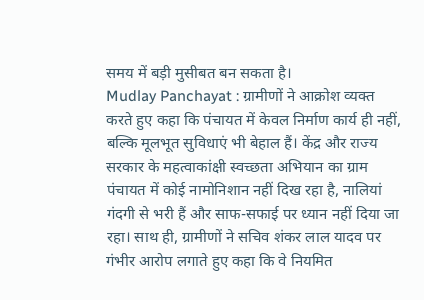समय में बड़ी मुसीबत बन सकता है।
Mudlay Panchayat : ग्रामीणों ने आक्रोश व्यक्त करते हुए कहा कि पंचायत में केवल निर्माण कार्य ही नहीं, बल्कि मूलभूत सुविधाएं भी बेहाल हैं। केंद्र और राज्य सरकार के महत्वाकांक्षी स्वच्छता अभियान का ग्राम पंचायत में कोई नामोनिशान नहीं दिख रहा है, नालियां गंदगी से भरी हैं और साफ-सफाई पर ध्यान नहीं दिया जा रहा। साथ ही, ग्रामीणों ने सचिव शंकर लाल यादव पर गंभीर आरोप लगाते हुए कहा कि वे नियमित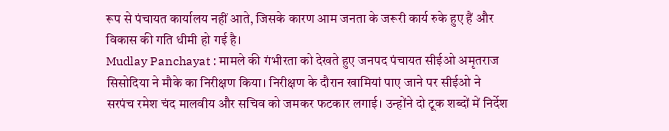रूप से पंचायत कार्यालय नहीं आते, जिसके कारण आम जनता के जरूरी कार्य रुके हुए हैं और विकास की गति धीमी हो गई है।
Mudlay Panchayat : मामले की गंभीरता को देखते हुए जनपद पंचायत सीईओ अमृतराज सिसोदिया ने मौके का निरीक्षण किया। निरीक्षण के दौरान खामियां पाए जाने पर सीईओ ने सरपंच रमेश चंद मालवीय और सचिव को जमकर फटकार लगाई। उन्होंने दो टूक शब्दों में निर्देश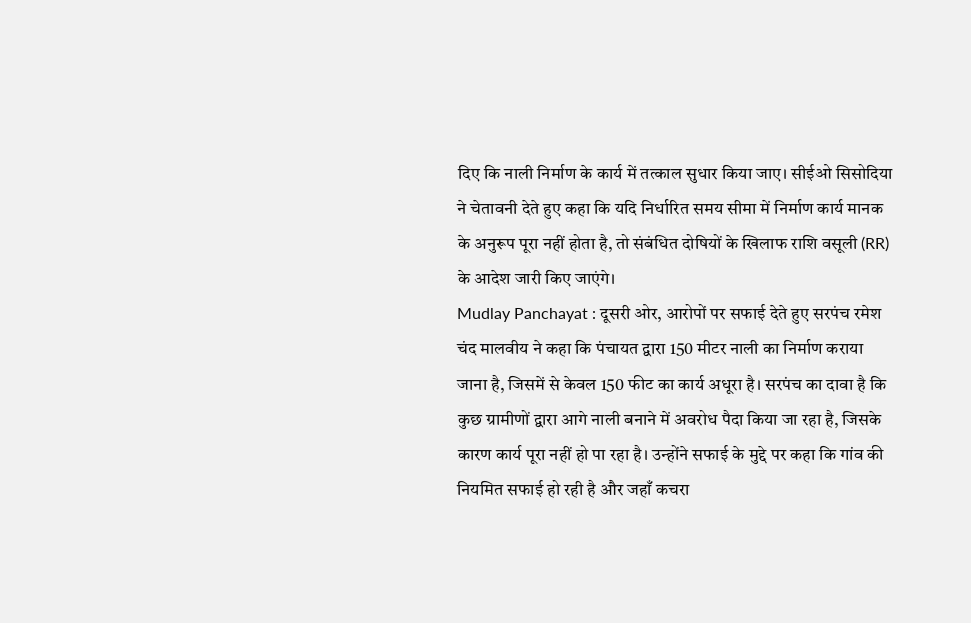दिए कि नाली निर्माण के कार्य में तत्काल सुधार किया जाए। सीईओ सिसोदिया ने चेतावनी देते हुए कहा कि यदि निर्धारित समय सीमा में निर्माण कार्य मानक के अनुरूप पूरा नहीं होता है, तो संबंधित दोषियों के खिलाफ राशि वसूली (RR) के आदेश जारी किए जाएंगे।
Mudlay Panchayat : दूसरी ओर, आरोपों पर सफाई देते हुए सरपंच रमेश चंद मालवीय ने कहा कि पंचायत द्वारा 150 मीटर नाली का निर्माण कराया जाना है, जिसमें से केवल 150 फीट का कार्य अधूरा है। सरपंच का दावा है कि कुछ ग्रामीणों द्वारा आगे नाली बनाने में अवरोध पैदा किया जा रहा है, जिसके कारण कार्य पूरा नहीं हो पा रहा है। उन्होंने सफाई के मुद्दे पर कहा कि गांव की नियमित सफाई हो रही है और जहाँ कचरा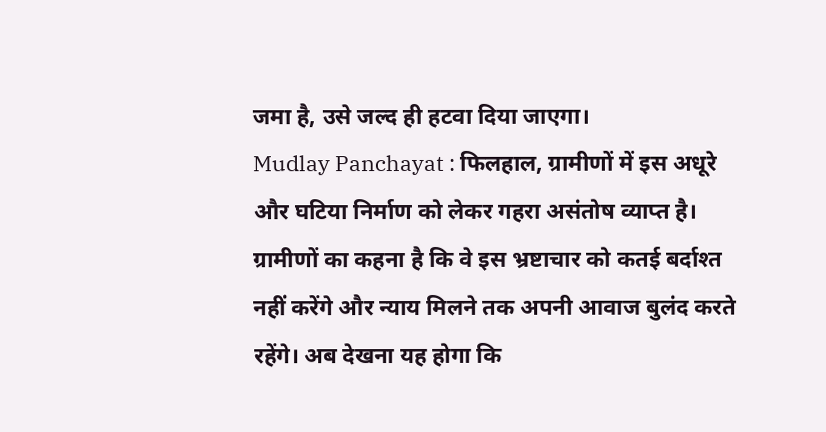जमा है, उसे जल्द ही हटवा दिया जाएगा।
Mudlay Panchayat : फिलहाल, ग्रामीणों में इस अधूरे और घटिया निर्माण को लेकर गहरा असंतोष व्याप्त है। ग्रामीणों का कहना है कि वे इस भ्रष्टाचार को कतई बर्दाश्त नहीं करेंगे और न्याय मिलने तक अपनी आवाज बुलंद करते रहेंगे। अब देखना यह होगा कि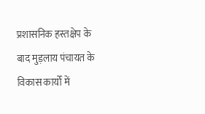प्रशासनिक हस्तक्षेप के बाद मुड़लाय पंचायत के विकास कार्यों में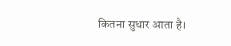कितना सुधार आता है।